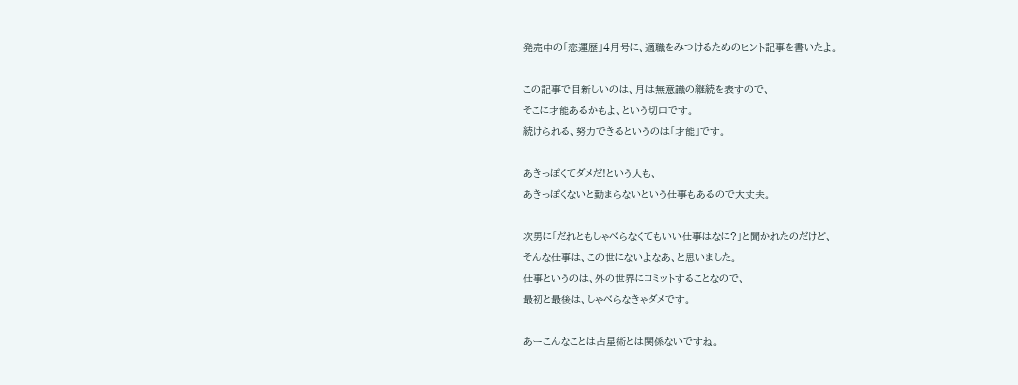発売中の「恋運歴」4月号に、適職をみつけるためのヒント記事を書いたよ。

この記事で目新しいのは、月は無意識の継続を表すので、
そこに才能あるかもよ、という切口です。
続けられる、努力できるというのは「才能」です。

あきっぽくてダメだ!という人も、
あきっぽくないと勤まらないという仕事もあるので大丈夫。

次男に「だれともしゃべらなくてもいい仕事はなに?」と聞かれたのだけど、
そんな仕事は、この世にないよなあ、と思いました。
仕事というのは、外の世界にコミットすることなので、
最初と最後は、しゃべらなきゃダメです。

あーこんなことは占星術とは関係ないですね。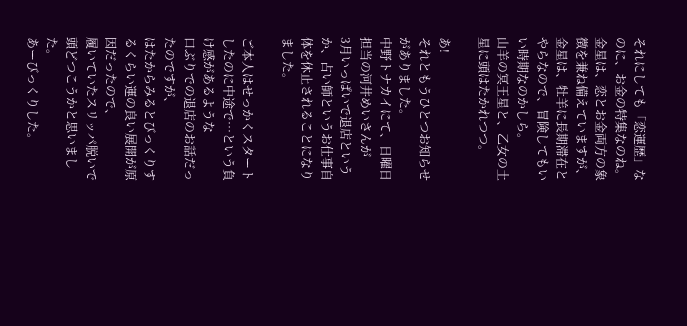それにしても「恋運歴」なのに、お金の特集なのね。
金星は、恋とお金両方の象徴を兼ね備えていますが、
金星は、牡羊に長期滞在とやらなので、冒険してもいい時期なのかしら。
山羊の冥王星と、乙女の土星に頭はたかれつつ。

あ!
それともうひとつお知らせがありました。
中野トナカイにて、日曜日担当の河井めいさんが
3月いっぱいで退店というか、占い師というお仕事自体を休止されることになりました。

ご本人はせっかくスタートしたのに中途で…という負け感があるような
口ぶりでの退店のお話だったのですが、
はたからみるとびっくりするくらい運の良い展開が原因だったので、
履いていたスリッパ脱いで頭どつこうかと思いました。
あーびっくりした。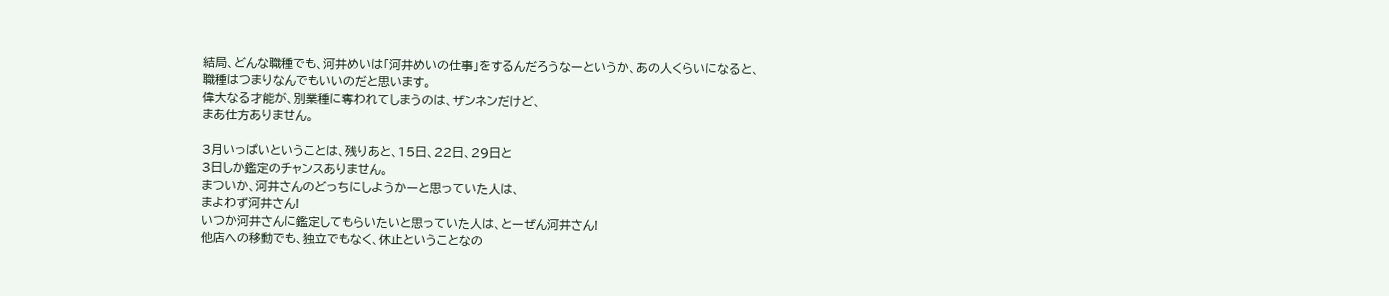結局、どんな職種でも、河井めいは「河井めいの仕事」をするんだろうなーというか、あの人くらいになると、職種はつまりなんでもいいのだと思います。
偉大なる才能が、別業種に奪われてしまうのは、ザンネンだけど、
まあ仕方ありません。

3月いっぱいということは、残りあと、15日、22日、29日と
3日しか鑑定のチャンスありません。
まついか、河井さんのどっちにしようかーと思っていた人は、
まよわず河井さん!
いつか河井さんに鑑定してもらいたいと思っていた人は、とーぜん河井さん!
他店への移動でも、独立でもなく、休止ということなの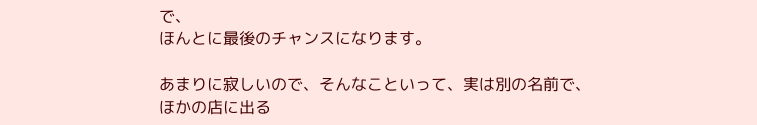で、
ほんとに最後のチャンスになります。

あまりに寂しいので、そんなこといって、実は別の名前で、ほかの店に出る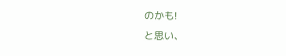のかも!
と思い、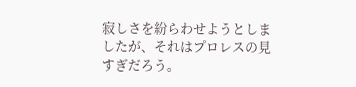寂しさを紛らわせようとしましたが、それはプロレスの見すぎだろう。